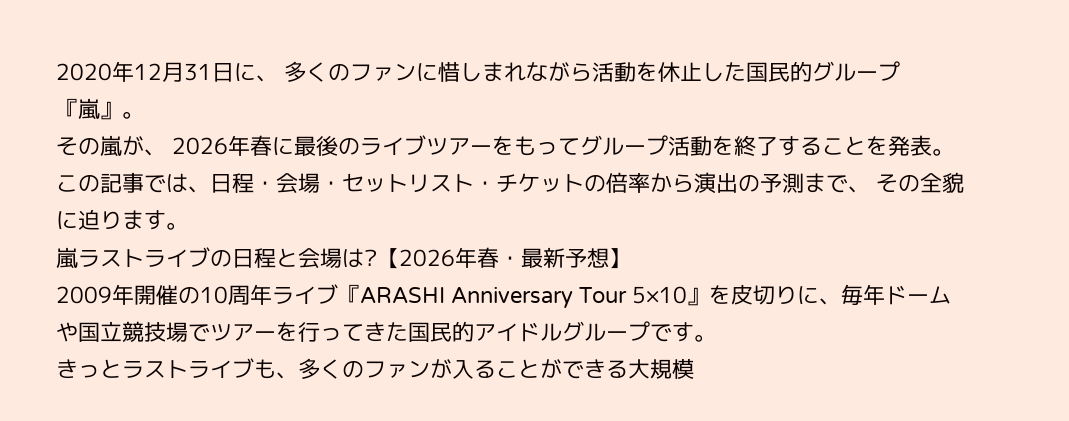2020年12月31日に、 多くのファンに惜しまれながら活動を休止した国民的グループ『嵐』。
その嵐が、 2026年春に最後のライブツアーをもってグループ活動を終了することを発表。
この記事では、日程・会場・セットリスト・チケットの倍率から演出の予測まで、 その全貌に迫ります。
嵐ラストライブの日程と会場は?【2026年春・最新予想】
2009年開催の10周年ライブ『ARASHI Anniversary Tour 5×10』を皮切りに、毎年ドームや国立競技場でツアーを行ってきた国民的アイドルグループです。
きっとラストライブも、多くのファンが入ることができる大規模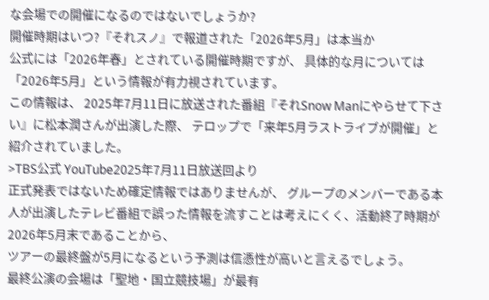な会場での開催になるのではないでしょうか?
開催時期はいつ?『それスノ』で報道された「2026年5月」は本当か
公式には「2026年春」とされている開催時期ですが、 具体的な月については「2026年5月」という情報が有力視されています。
この情報は、 2025年7月11日に放送された番組『それSnow Manにやらせて下さい』に松本潤さんが出演した際、 テロップで「来年5月ラストライブが開催」と紹介されていました。
>TBS公式 YouTube2025年7月11日放送回より
正式発表ではないため確定情報ではありませんが、 グループのメンバーである本人が出演したテレビ番組で誤った情報を流すことは考えにくく、活動終了時期が2026年5月末であることから、
ツアーの最終盤が5月になるという予測は信憑性が高いと言えるでしょう。
最終公演の会場は「聖地・国立競技場」が最有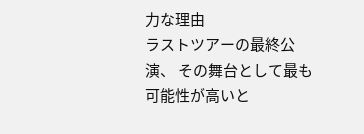力な理由
ラストツアーの最終公演、 その舞台として最も可能性が高いと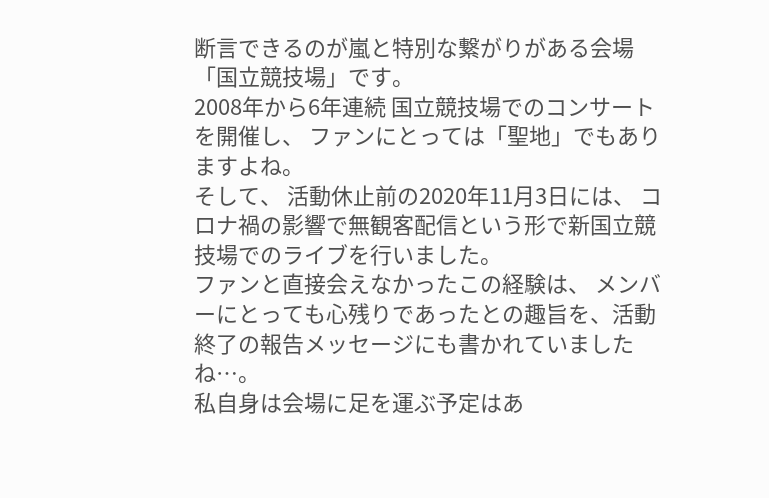断言できるのが嵐と特別な繋がりがある会場「国立競技場」です。
2008年から6年連続 国立競技場でのコンサートを開催し、 ファンにとっては「聖地」でもありますよね。
そして、 活動休止前の2020年11月3日には、 コロナ禍の影響で無観客配信という形で新国立競技場でのライブを行いました。
ファンと直接会えなかったこの経験は、 メンバーにとっても心残りであったとの趣旨を、活動終了の報告メッセージにも書かれていましたね…。
私自身は会場に足を運ぶ予定はあ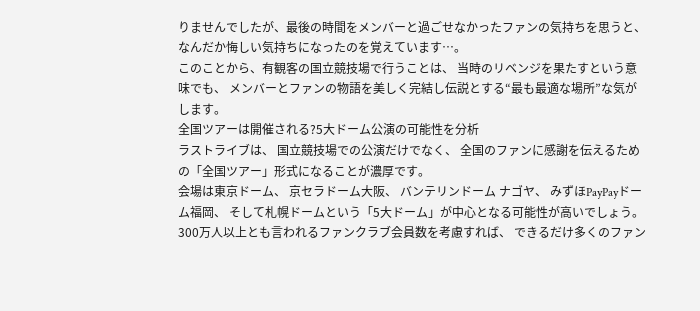りませんでしたが、最後の時間をメンバーと過ごせなかったファンの気持ちを思うと、なんだか悔しい気持ちになったのを覚えています…。
このことから、有観客の国立競技場で行うことは、 当時のリベンジを果たすという意味でも、 メンバーとファンの物語を美しく完結し伝説とする“最も最適な場所”な気がします。
全国ツアーは開催される?5大ドーム公演の可能性を分析
ラストライブは、 国立競技場での公演だけでなく、 全国のファンに感謝を伝えるための「全国ツアー」形式になることが濃厚です。
会場は東京ドーム、 京セラドーム大阪、 バンテリンドーム ナゴヤ、 みずほPayPayドーム福岡、 そして札幌ドームという「5大ドーム」が中心となる可能性が高いでしょう。
300万人以上とも言われるファンクラブ会員数を考慮すれば、 できるだけ多くのファン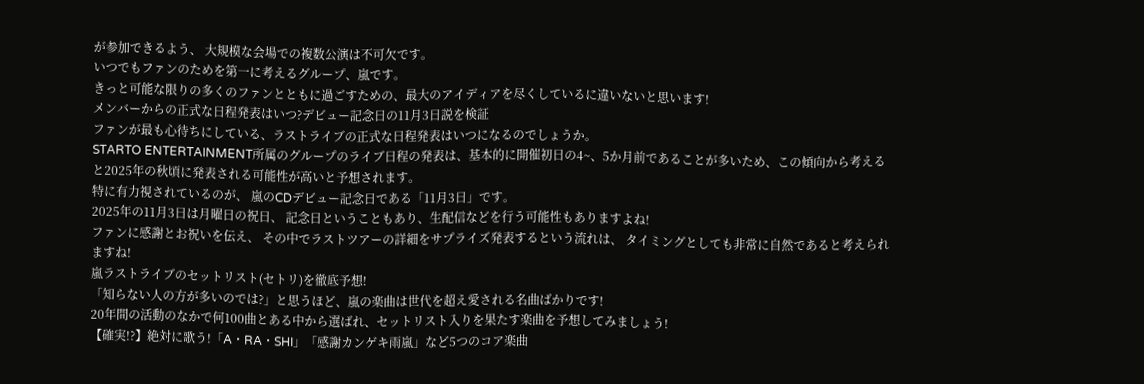が参加できるよう、 大規模な会場での複数公演は不可欠です。
いつでもファンのためを第一に考えるグループ、嵐です。
きっと可能な限りの多くのファンとともに過ごすための、最大のアイディアを尽くしているに違いないと思います!
メンバーからの正式な日程発表はいつ?デビュー記念日の11月3日説を検証
ファンが最も心待ちにしている、ラストライブの正式な日程発表はいつになるのでしょうか。
STARTO ENTERTAINMENT所属のグループのライブ日程の発表は、基本的に開催初日の4~、5か月前であることが多いため、この傾向から考えると2025年の秋頃に発表される可能性が高いと予想されます。
特に有力視されているのが、 嵐のCDデビュー記念日である「11月3日」です。
2025年の11月3日は月曜日の祝日、 記念日ということもあり、生配信などを行う可能性もありますよね!
ファンに感謝とお祝いを伝え、 その中でラストツアーの詳細をサプライズ発表するという流れは、 タイミングとしても非常に自然であると考えられますね!
嵐ラストライブのセットリスト(セトリ)を徹底予想!
「知らない人の方が多いのでは?」と思うほど、嵐の楽曲は世代を超え愛される名曲ばかりです!
20年間の活動のなかで何100曲とある中から選ばれ、セットリスト入りを果たす楽曲を予想してみましょう!
【確実!?】絶対に歌う!「A・RA・SHI」「感謝カンゲキ雨嵐」など5つのコア楽曲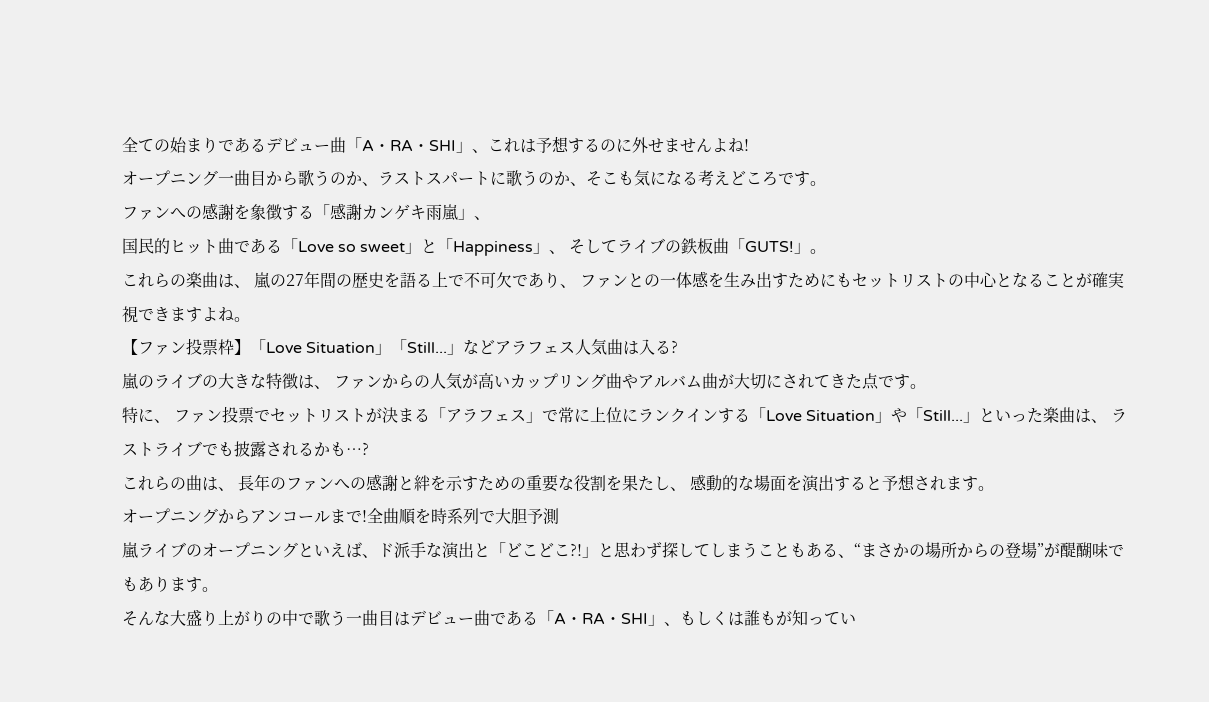全ての始まりであるデビュー曲「A・RA・SHI」、これは予想するのに外せませんよね!
オープニング一曲目から歌うのか、ラストスパートに歌うのか、そこも気になる考えどころです。
ファンへの感謝を象徴する「感謝カンゲキ雨嵐」、
国民的ヒット曲である「Love so sweet」と「Happiness」、 そしてライブの鉄板曲「GUTS!」。
これらの楽曲は、 嵐の27年間の歴史を語る上で不可欠であり、 ファンとの一体感を生み出すためにもセットリストの中心となることが確実視できますよね。
【ファン投票枠】「Love Situation」「Still...」などアラフェス人気曲は入る?
嵐のライブの大きな特徴は、 ファンからの人気が高いカップリング曲やアルバム曲が大切にされてきた点です。
特に、 ファン投票でセットリストが決まる「アラフェス」で常に上位にランクインする「Love Situation」や「Still...」といった楽曲は、 ラストライブでも披露されるかも…?
これらの曲は、 長年のファンへの感謝と絆を示すための重要な役割を果たし、 感動的な場面を演出すると予想されます。
オープニングからアンコールまで!全曲順を時系列で大胆予測
嵐ライブのオープニングといえば、ド派手な演出と「どこどこ?!」と思わず探してしまうこともある、“まさかの場所からの登場”が醍醐味でもあります。
そんな大盛り上がりの中で歌う一曲目はデビュー曲である「A・RA・SHI」、もしくは誰もが知ってい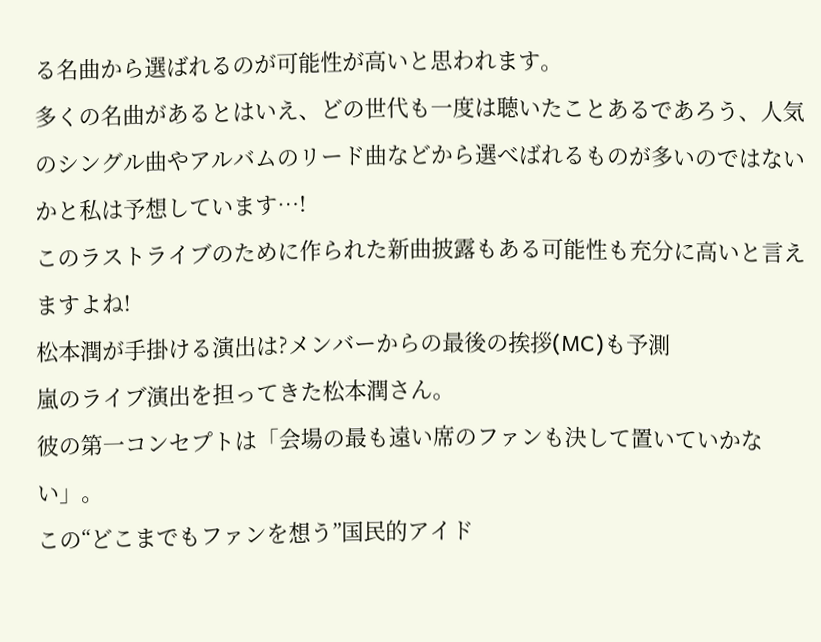る名曲から選ばれるのが可能性が高いと思われます。
多くの名曲があるとはいえ、どの世代も一度は聴いたことあるであろう、人気のシングル曲やアルバムのリード曲などから選べばれるものが多いのではないかと私は予想しています…!
このラストライブのために作られた新曲披露もある可能性も充分に高いと言えますよね!
松本潤が手掛ける演出は?メンバーからの最後の挨拶(MC)も予測
嵐のライブ演出を担ってきた松本潤さん。
彼の第一コンセプトは「会場の最も遠い席のファンも決して置いていかない」。
この“どこまでもファンを想う”国民的アイド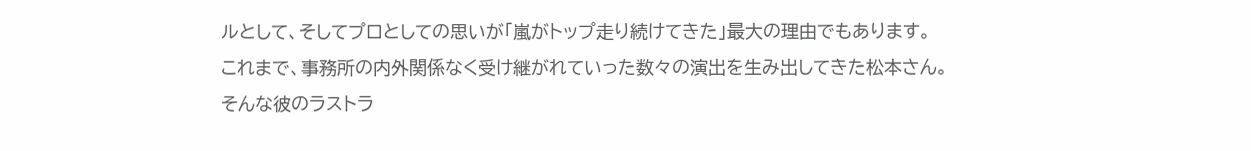ルとして、そしてプロとしての思いが「嵐がトップ走り続けてきた」最大の理由でもあります。
これまで、事務所の内外関係なく受け継がれていった数々の演出を生み出してきた松本さん。
そんな彼のラストラ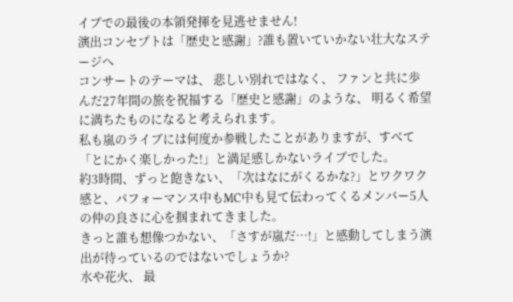イブでの最後の本領発揮を見逃せません!
演出コンセプトは「歴史と感謝」?誰も置いていかない壮大なステージへ
コンサートのテーマは、 悲しい別れではなく、 ファンと共に歩んだ27年間の旅を祝福する「歴史と感謝」のような、 明るく希望に満ちたものになると考えられます。
私も嵐のライブには何度か参戦したことがありますが、すべて「とにかく楽しかった!」と満足感しかないライブでした。
約3時間、ずっと飽きない、「次はなにがくるかな?」とワクワク感と、パフォーマンス中もMC中も見て伝わってくるメンバー5人の仲の良さに心を掴まれてきました。
きっと誰も想像つかない、「さすが嵐だ…!」と感動してしまう演出が待っているのではないでしょうか?
水や花火、 最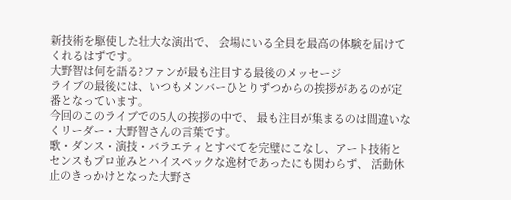新技術を駆使した壮大な演出で、 会場にいる全員を最高の体験を届けてくれるはずです。
大野智は何を語る?ファンが最も注目する最後のメッセージ
ライブの最後には、いつもメンバーひとりずつからの挨拶があるのが定番となっています。
今回のこのライブでの5人の挨拶の中で、 最も注目が集まるのは間違いなくリーダー・大野智さんの言葉です。
歌・ダンス・演技・バラエティとすべてを完璧にこなし、アート技術とセンスもプロ並みとハイスペックな逸材であったにも関わらず、 活動休止のきっかけとなった大野さ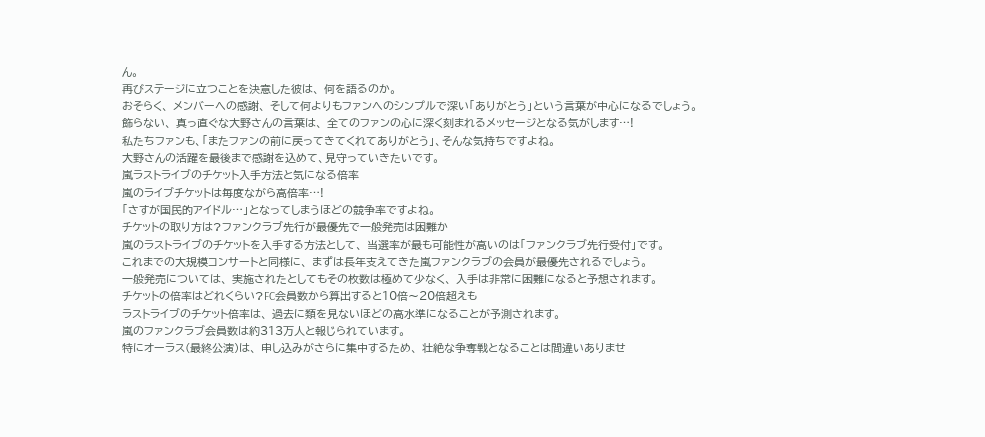ん。
再びステージに立つことを決意した彼は、 何を語るのか。
おそらく、 メンバーへの感謝、 そして何よりもファンへのシンプルで深い「ありがとう」という言葉が中心になるでしょう。
飾らない、 真っ直ぐな大野さんの言葉は、 全てのファンの心に深く刻まれるメッセージとなる気がします…!
私たちファンも、「またファンの前に戻ってきてくれてありがとう」、そんな気持ちですよね。
大野さんの活躍を最後まで感謝を込めて、見守っていきたいです。
嵐ラストライブのチケット入手方法と気になる倍率
嵐のライブチケットは毎度ながら高倍率…!
「さすが国民的アイドル…」となってしまうほどの競争率ですよね。
チケットの取り方は?ファンクラブ先行が最優先で一般発売は困難か
嵐のラストライブのチケットを入手する方法として、 当選率が最も可能性が高いのは「ファンクラブ先行受付」です。
これまでの大規模コンサートと同様に、 まずは長年支えてきた嵐ファンクラブの会員が最優先されるでしょう。
一般発売については、 実施されたとしてもその枚数は極めて少なく、 入手は非常に困難になると予想されます。
チケットの倍率はどれくらい?FC会員数から算出すると10倍〜20倍超えも
ラストライブのチケット倍率は、 過去に類を見ないほどの高水準になることが予測されます。
嵐のファンクラブ会員数は約313万人と報じられています。
特にオーラス(最終公演)は、 申し込みがさらに集中するため、 壮絶な争奪戦となることは間違いありませ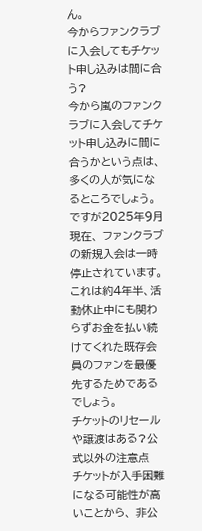ん。
今からファンクラブに入会してもチケット申し込みは間に合う?
今から嵐のファンクラブに入会してチケット申し込みに間に合うかという点は、 多くの人が気になるところでしょう。
ですが2025年9月現在、 ファンクラブの新規入会は一時停止されています。
これは約4年半、活動休止中にも関わらずお金を払い続けてくれた既存会員のファンを最優先するためであるでしょう。
チケットのリセールや譲渡はある?公式以外の注意点
チケットが入手困難になる可能性が高いことから、 非公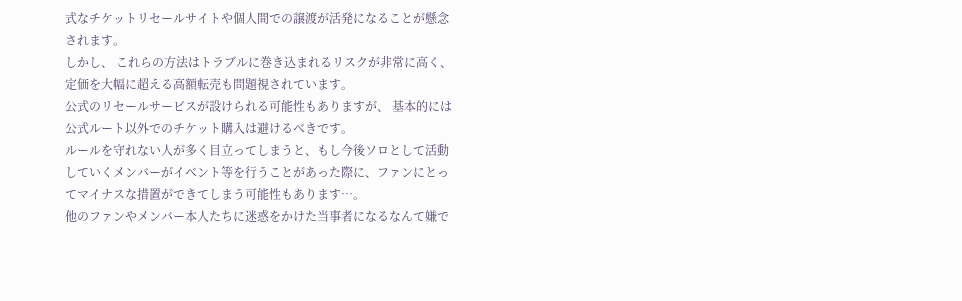式なチケットリセールサイトや個人間での譲渡が活発になることが懸念されます。
しかし、 これらの方法はトラブルに巻き込まれるリスクが非常に高く、 定価を大幅に超える高額転売も問題視されています。
公式のリセールサービスが設けられる可能性もありますが、 基本的には公式ルート以外でのチケット購入は避けるべきです。
ルールを守れない人が多く目立ってしまうと、もし今後ソロとして活動していくメンバーがイベント等を行うことがあった際に、ファンにとってマイナスな措置ができてしまう可能性もあります…。
他のファンやメンバー本人たちに迷惑をかけた当事者になるなんて嫌で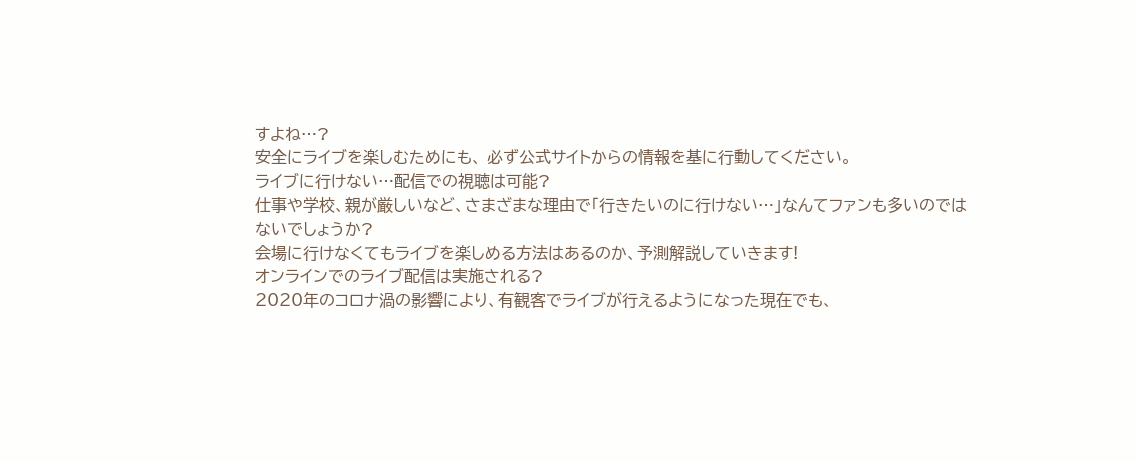すよね…?
安全にライブを楽しむためにも、 必ず公式サイトからの情報を基に行動してください。
ライブに行けない…配信での視聴は可能?
仕事や学校、親が厳しいなど、さまざまな理由で「行きたいのに行けない…」なんてファンも多いのではないでしょうか?
会場に行けなくてもライブを楽しめる方法はあるのか、予測解説していきます!
オンラインでのライブ配信は実施される?
2020年のコロナ渦の影響により、有観客でライブが行えるようになった現在でも、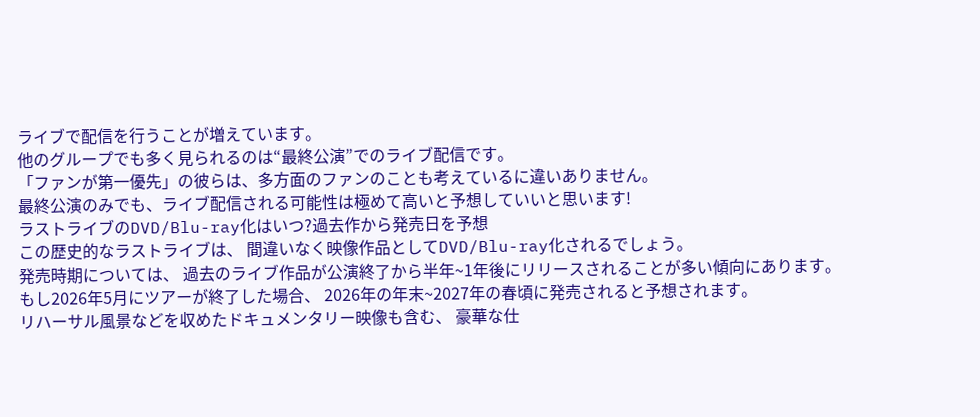ライブで配信を行うことが増えています。
他のグループでも多く見られるのは“最終公演”でのライブ配信です。
「ファンが第一優先」の彼らは、多方面のファンのことも考えているに違いありません。
最終公演のみでも、ライブ配信される可能性は極めて高いと予想していいと思います!
ラストライブのDVD/Blu-ray化はいつ?過去作から発売日を予想
この歴史的なラストライブは、 間違いなく映像作品としてDVD/Blu-ray化されるでしょう。
発売時期については、 過去のライブ作品が公演終了から半年~1年後にリリースされることが多い傾向にあります。
もし2026年5月にツアーが終了した場合、 2026年の年末~2027年の春頃に発売されると予想されます。
リハーサル風景などを収めたドキュメンタリー映像も含む、 豪華な仕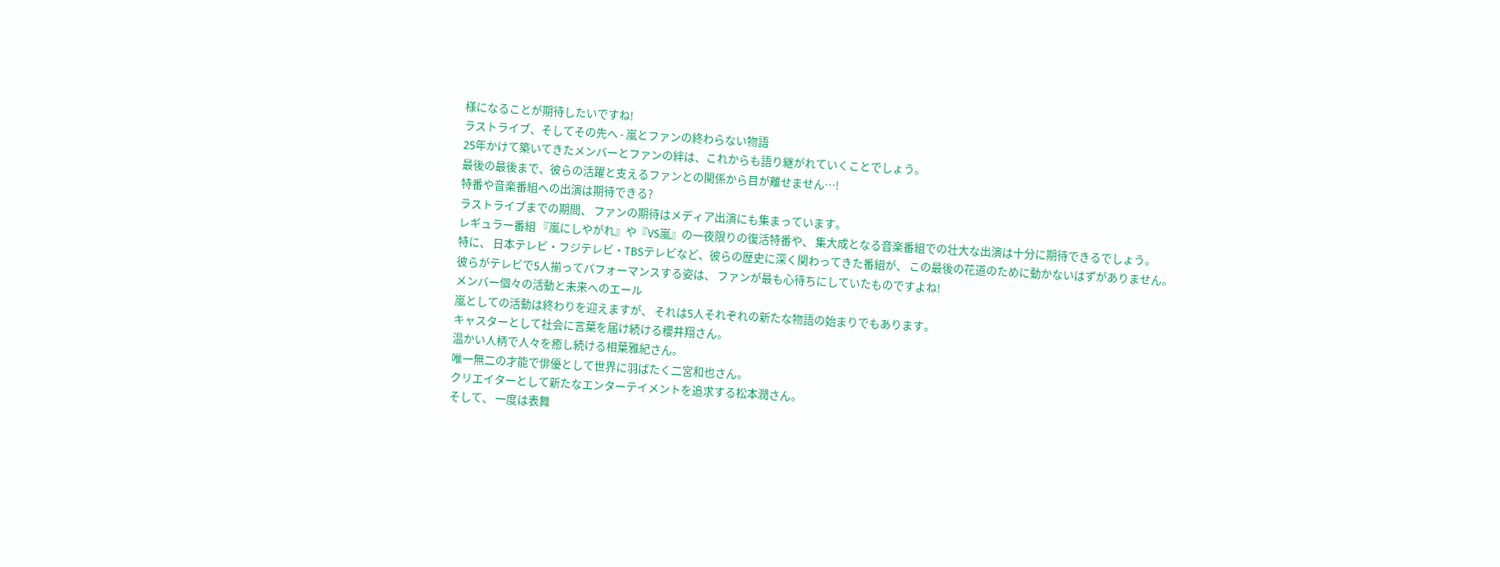様になることが期待したいですね!
ラストライブ、そしてその先へ - 嵐とファンの終わらない物語
25年かけて築いてきたメンバーとファンの絆は、これからも語り継がれていくことでしょう。
最後の最後まで、彼らの活躍と支えるファンとの関係から目が離せません…!
特番や音楽番組への出演は期待できる?
ラストライブまでの期間、 ファンの期待はメディア出演にも集まっています。
レギュラー番組 『嵐にしやがれ』や『VS嵐』の一夜限りの復活特番や、 集大成となる音楽番組での壮大な出演は十分に期待できるでしょう。
特に、 日本テレビ・フジテレビ・TBSテレビなど、彼らの歴史に深く関わってきた番組が、 この最後の花道のために動かないはずがありません。
彼らがテレビで5人揃ってパフォーマンスする姿は、 ファンが最も心待ちにしていたものですよね!
メンバー個々の活動と未来へのエール
嵐としての活動は終わりを迎えますが、 それは5人それぞれの新たな物語の始まりでもあります。
キャスターとして社会に言葉を届け続ける櫻井翔さん。
温かい人柄で人々を癒し続ける相葉雅紀さん。
唯一無二の才能で俳優として世界に羽ばたく二宮和也さん。
クリエイターとして新たなエンターテイメントを追求する松本潤さん。
そして、 一度は表舞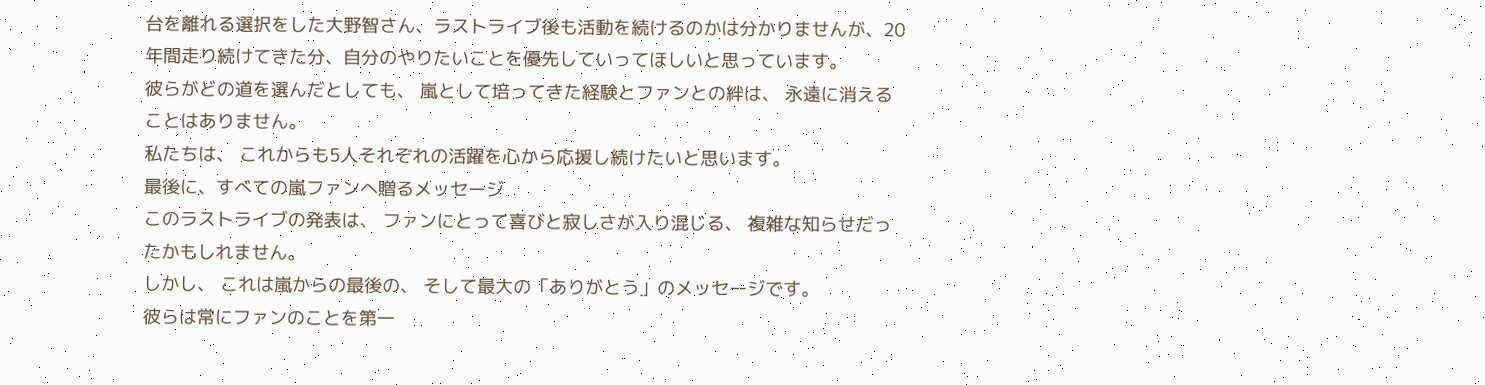台を離れる選択をした大野智さん、ラストライブ後も活動を続けるのかは分かりませんが、20年間走り続けてきた分、自分のやりたいことを優先していってほしいと思っています。
彼らがどの道を選んだとしても、 嵐として培ってきた経験とファンとの絆は、 永遠に消えることはありません。
私たちは、 これからも5人それぞれの活躍を心から応援し続けたいと思います。
最後に、すべての嵐ファンへ贈るメッセージ
このラストライブの発表は、 ファンにとって喜びと寂しさが入り混じる、 複雑な知らせだったかもしれません。
しかし、 これは嵐からの最後の、 そして最大の「ありがとう」のメッセージです。
彼らは常にファンのことを第一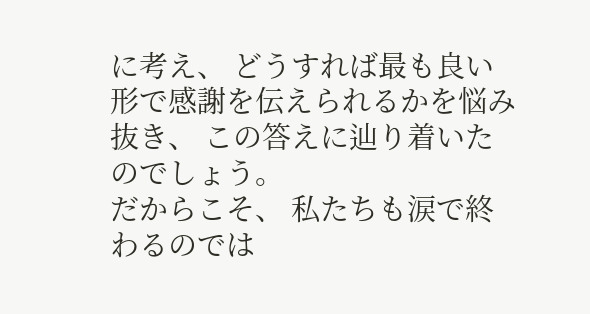に考え、 どうすれば最も良い形で感謝を伝えられるかを悩み抜き、 この答えに辿り着いたのでしょう。
だからこそ、 私たちも涙で終わるのでは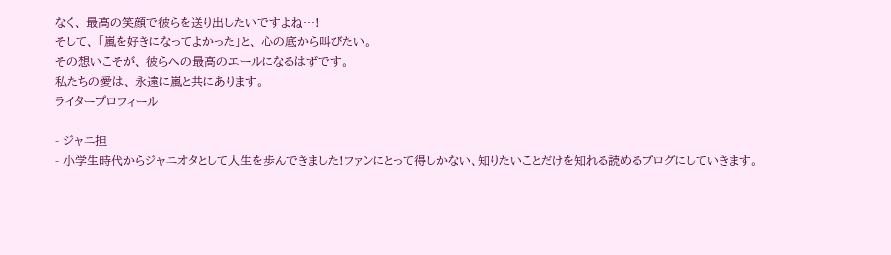なく、 最高の笑顔で彼らを送り出したいですよね…!
そして、 「嵐を好きになってよかった」と、 心の底から叫びたい。
その想いこそが、 彼らへの最高のエールになるはずです。
私たちの愛は、 永遠に嵐と共にあります。
ライタープロフィール

- ジャニ担
- 小学生時代からジャニオタとして人生を歩んできました!ファンにとって得しかない、知りたいことだけを知れる読めるブログにしていきます。